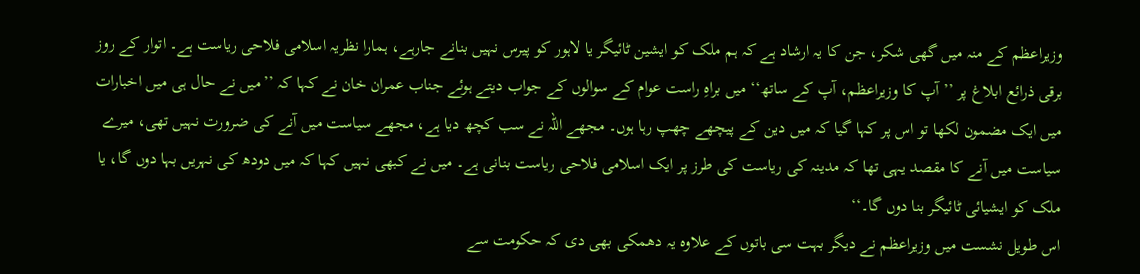وزیراعظم کے منہ میں گھی شکر، جن کا یہ ارشاد ہے کہ ہم ملک کو ایشین ٹائیگر یا لاہور کو پیرس نہیں بنانے جارہے، ہمارا نظریہ اسلامی فلاحی ریاست ہے۔ اتوار کے روز برقی ذرائع ابلاغ پر ’’آپ کا وزیراعظم، آپ کے ساتھ‘‘ میں براہِ راست عوام کے سوالوں کے جواب دیتے ہوئے جناب عمران خان نے کہا کہ ’’میں نے حال ہی میں اخبارات میں ایک مضمون لکھا تو اس پر کہا گیا کہ میں دین کے پیچھے چھپ رہا ہوں۔ مجھے اللہ نے سب کچھ دیا ہے، مجھے سیاست میں آنے کی ضرورت نہیں تھی، میرے سیاست میں آنے کا مقصد یہی تھا کہ مدینہ کی ریاست کی طرز پر ایک اسلامی فلاحی ریاست بنانی ہے۔ میں نے کبھی نہیں کہا کہ میں دودھ کی نہریں بہا دوں گا، یا ملک کو ایشیائی ٹائیگر بنا دوں گا۔‘‘
اس طویل نشست میں وزیراعظم نے دیگر بہت سی باتوں کے علاوہ یہ دھمکی بھی دی کہ حکومت سے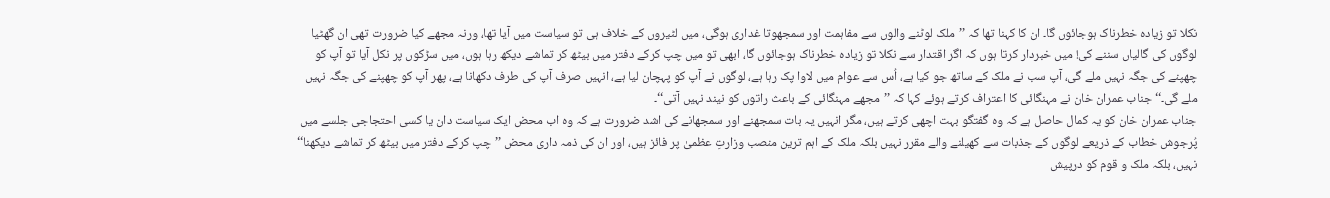نکلا تو زیادہ خطرناک ہوجائوں گا۔ ان کا کہنا تھا کہ ’’ملک لوٹنے والوں سے مفاہمت اور سمجھوتا غداری ہوگی، میں لٹیروں کے خلاف ہی تو سیاست میں آیا تھا، ورنہ مجھے کیا ضرورت تھی ان گھٹیا لوگوں کی گالیاں سننے کی! میں خبردار کرتا ہوں کہ اگر اقتدار سے نکلا تو زیادہ خطرناک ہوجائوں گا، ابھی تو میں چپ کرکے دفتر میں بیٹھ کر تماشے دیکھ رہا ہوں، میں سڑکوں پر نکل آیا تو آپ کو چھپنے کی جگہ نہیں ملے گی، آپ سب نے ملک کے ساتھ جو کیا ہے، اُس سے عوام میں لاوا پک رہا ہے، لوگوں نے آپ کو پہچان لیا ہے، انہیں صرف آپ کی طرف دکھانا ہے، پھر آپ کو چھپنے کی جگہ نہیں ملے گی۔‘‘ جناب عمران خان نے مہنگائی کا اعتراف کرتے ہوئے کہا کہ ’’مجھے مہنگائی کے باعث راتوں کو نیند نہیں آتی‘‘۔
جناب عمران خان کو یہ کمال حاصل ہے کہ وہ گفتگو بہت اچھی کرتے ہیں، مگر انہیں یہ بات سمجھنے اور سمجھانے کی اشد ضرورت ہے کہ وہ اب محض ایک سیاست دان یا کسی احتجاجی جلسے میں پُرجوش خطاب کے ذریعے لوگوں کے جذبات سے کھیلنے والے مقرر نہیں بلکہ ملک کے اہم ترین منصب وزارتِ عظمیٰ پر فائز ہیں، اور ان کی ذمہ داری محض ’’چپ کرکے دفتر میں بیٹھ کر تماشے دیکھنا‘‘ نہیں، بلکہ ملک و قوم کو درپیش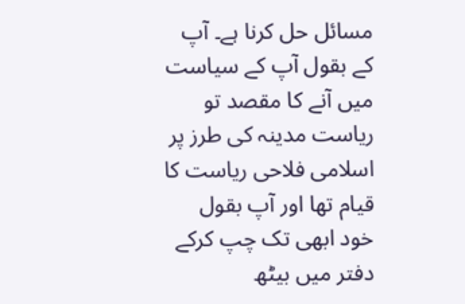مسائل حل کرنا ہے۔ آپ کے بقول آپ کے سیاست میں آنے کا مقصد تو ریاست مدینہ کی طرز پر اسلامی فلاحی ریاست کا قیام تھا اور آپ بقول خود ابھی تک چپ کرکے دفتر میں بیٹھ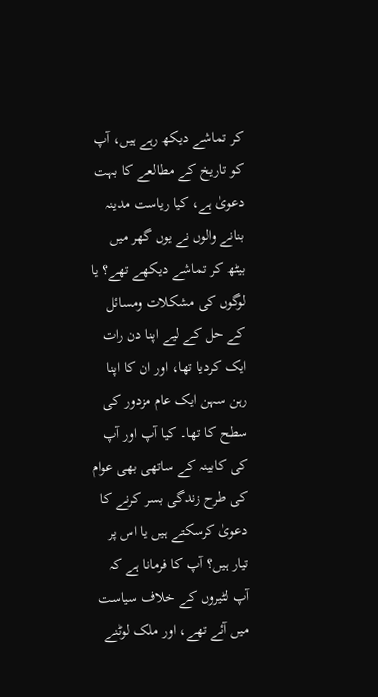کر تماشے دیکھ رہے ہیں، آپ کو تاریخ کے مطالعے کا بہت دعویٰ ہے، کیا ریاست مدینہ بنانے والوں نے یوں گھر میں بیٹھ کر تماشے دیکھے تھے؟ یا لوگوں کی مشکلات ومسائل کے حل کے لیے اپنا دن رات ایک کردیا تھا، اور ان کا اپنا رہن سہن ایک عام مزدور کی سطح کا تھا۔ کیا آپ اور آپ کی کابینہ کے ساتھی بھی عوام کی طرح زندگی بسر کرنے کا دعویٰ کرسکتے ہیں یا اس پر تیار ہیں؟ آپ کا فرمانا ہے کہ آپ لٹیروں کے خلاف سیاست میں آئے تھے، اور ملک لوٹنے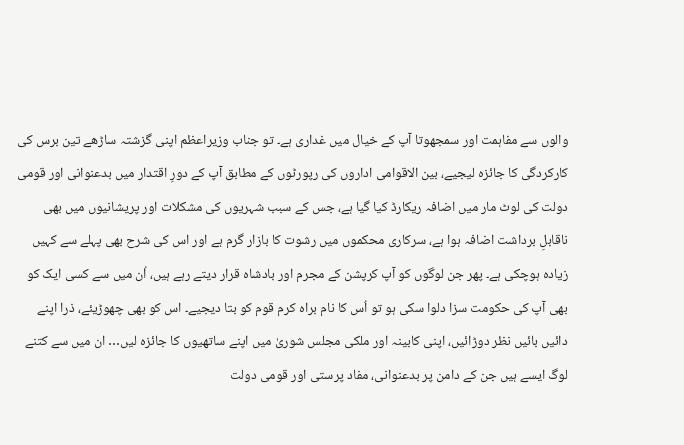والوں سے مفاہمت اور سمجھوتا آپ کے خیال میں غداری ہے۔ تو جناب وزیراعظم اپنی گزشتہ ساڑھے تین برس کی کارکردگی کا جائزہ لیجیے، بین الاقوامی اداروں کی رپورٹوں کے مطابق آپ کے دورِ اقتدار میں بدعنوانی اور قومی دولت کی لوٹ مار میں اضافہ ریکارڈ کیا گیا ہے، جس کے سبب شہریوں کی مشکلات اور پریشانیوں میں بھی ناقابلِ برداشت اضافہ ہوا ہے، سرکاری محکموں میں رشوت کا بازار گرم ہے اور اس کی شرح بھی پہلے سے کہیں زیادہ ہوچکی ہے۔ پھر جن لوگوں کو آپ کرپشن کے مجرم اور بادشاہ قرار دیتے رہے ہیں، اُن میں سے کسی ایک کو بھی آپ کی حکومت سزا دلوا سکی ہو تو اُس کا نام براہ کرم قوم کو بتا دیجیے۔ اس کو بھی چھوڑیئے، ذرا اپنے دائیں بائیں نظر دوڑائیں، اپنی کابینہ اور ملکی مجلس شوریٰ میں اپنے ساتھیوں کا جائزہ لیں… ان میں سے کتنے لوگ ایسے ہیں جن کے دامن پر بدعنوانی، مفاد پرستی اور قومی دولت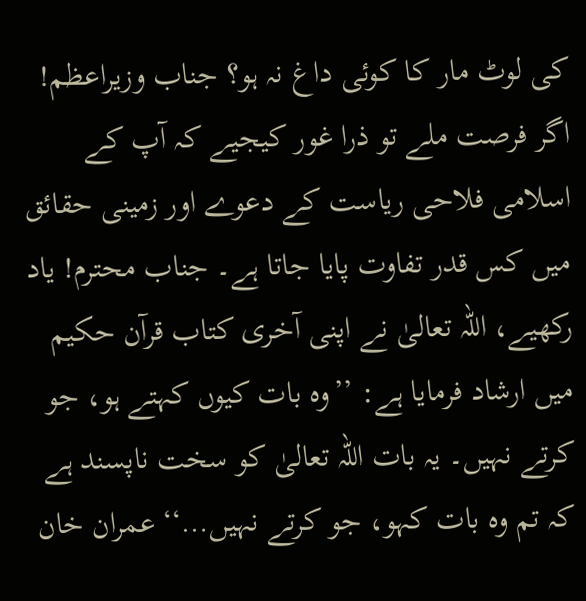کی لوٹ مار کا کوئی داغ نہ ہو؟ جناب وزیراعظم! اگر فرصت ملے تو ذرا غور کیجیے کہ آپ کے اسلامی فلاحی ریاست کے دعوے اور زمینی حقائق میں کس قدر تفاوت پایا جاتا ہے۔ جناب محترم! یاد رکھیے، اللہ تعالیٰ نے اپنی آخری کتاب قرآن حکیم میں ارشاد فرمایا ہے: ’’وہ بات کیوں کہتے ہو، جو کرتے نہیں۔ یہ بات اللہ تعالیٰ کو سخت ناپسند ہے کہ تم وہ بات کہو، جو کرتے نہیں…‘‘ عمران خان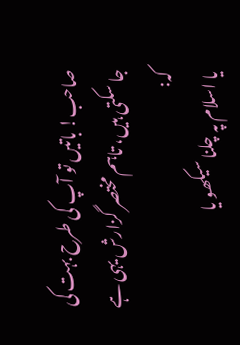صاحب! باتیں تو آپ کی طرح بہت کی جا سکتی ہیں، تاہم مختصر گزارش یہی ہے کہ:
یا اسلام پہ چلنا سیکھو یا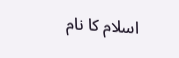اسلام کا نام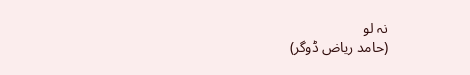نہ لو
(حامد ریاض ڈوگر)